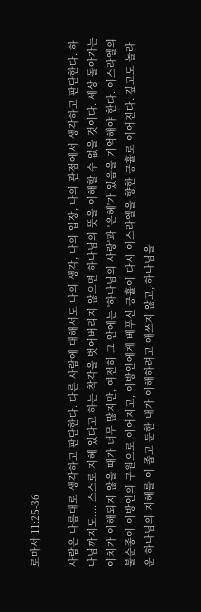로마서 11:25-36

사람은 나름대로 생각하고 판단한다. 다른 사람에 대해서도 나의 생각, 나의 입장, 나의 관점에서 생각하고 판단한다. 하나님까지도.... 스스로 지혜 있다고 하는 착각을 벗어버리지 않으면 하나님의 뜻을 이해할 수 없을 것이다. 세상 돌아가는 이치가 이해되지 않을 때가 너무 많지만, 여전히 그 안에는 '하나님의 사랑'과 '은혜'가 있음을 기억해야 한다. 이스라엘의 불순종이 이방인의 구원으로 이어지고, 이방인에게 베푸신 긍휼이 다시 이스라엘을 향한 긍휼로 이어진다. 깊고도 놀라운 하나님의 지혜를 이 좁고 둔한 내가 이해하려고 애쓰지 않고, 하나님을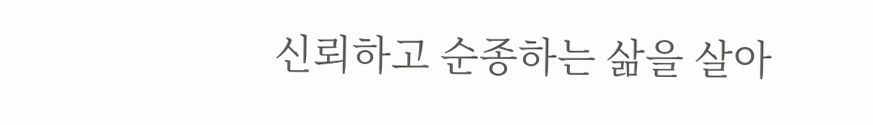신뢰하고 순종하는 삶을 살아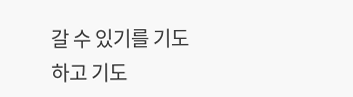갈 수 있기를 기도하고 기도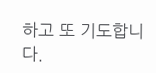하고 또 기도합니다.